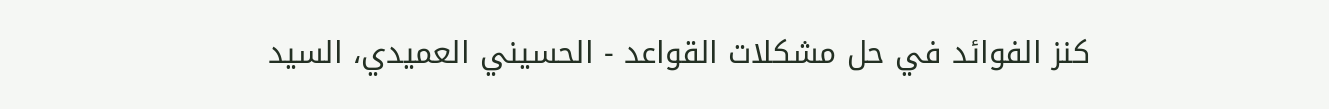كنز الفوائد في حل مشكلات القواعد - الحسيني العميدي، السيد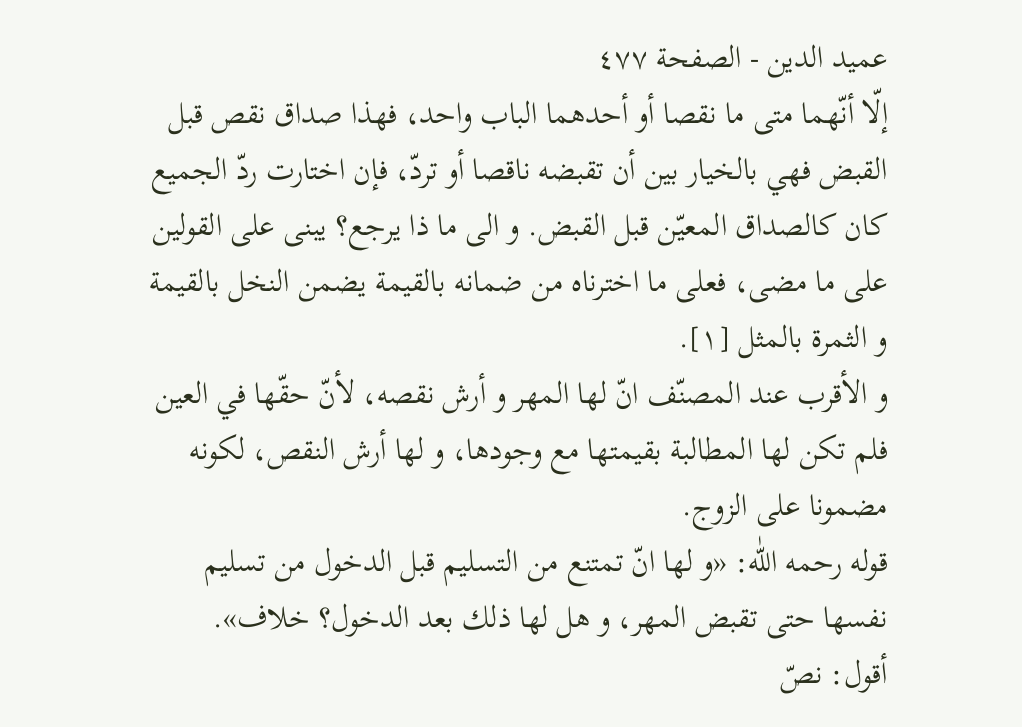عميد الدين - الصفحة ٤٧٧
إلّا أنّهما متى ما نقصا أو أحدهما الباب واحد، فهذا صداق نقص قبل القبض فهي بالخيار بين أن تقبضه ناقصا أو تردّ، فإن اختارت ردّ الجميع كان كالصداق المعيّن قبل القبض. و الى ما ذا يرجع؟ يبنى على القولين على ما مضى، فعلى ما اخترناه من ضمانه بالقيمة يضمن النخل بالقيمة و الثمرة بالمثل [١].
و الأقرب عند المصنّف انّ لها المهر و أرش نقصه، لأنّ حقّها في العين فلم تكن لها المطالبة بقيمتها مع وجودها، و لها أرش النقص، لكونه مضمونا على الزوج.
قوله رحمه اللّٰه: «و لها انّ تمتنع من التسليم قبل الدخول من تسليم نفسها حتى تقبض المهر، و هل لها ذلك بعد الدخول؟ خلاف».
أقول: نصّ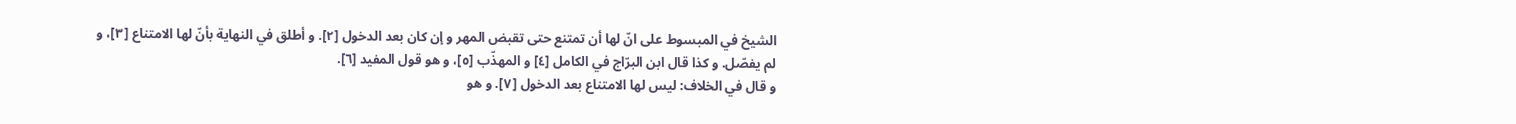الشيخ في المبسوط على انّ لها أن تمتنع حتى تقبض المهر و إن كان بعد الدخول [٢]. و أطلق في النهاية بأنّ لها الامتناع [٣]، و لم يفصّل. و كذا قال ابن البرّاج في الكامل [٤] و المهذّب [٥]، و هو قول المفيد [٦].
و قال في الخلاف: ليس لها الامتناع بعد الدخول [٧]. و هو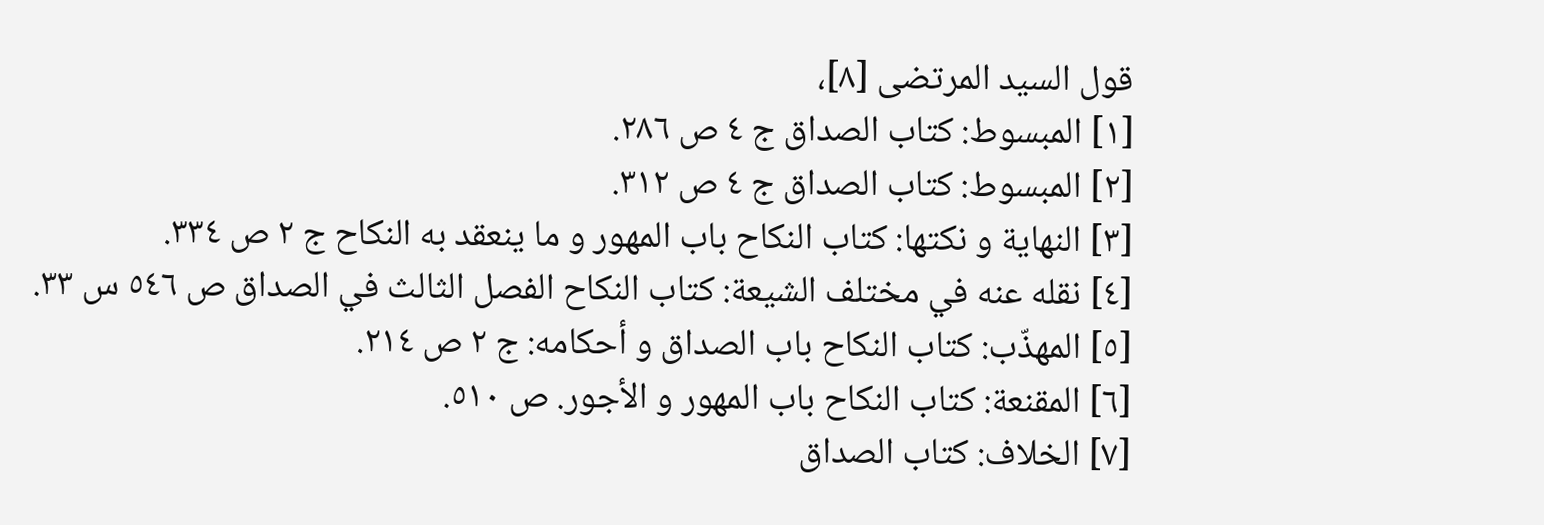قول السيد المرتضى [٨]،
[١] المبسوط: كتاب الصداق ج ٤ ص ٢٨٦.
[٢] المبسوط: كتاب الصداق ج ٤ ص ٣١٢.
[٣] النهاية و نكتها: كتاب النكاح باب المهور و ما ينعقد به النكاح ج ٢ ص ٣٣٤.
[٤] نقله عنه في مختلف الشيعة: كتاب النكاح الفصل الثالث في الصداق ص ٥٤٦ س ٣٣.
[٥] المهذّب: كتاب النكاح باب الصداق و أحكامه: ج ٢ ص ٢١٤.
[٦] المقنعة: كتاب النكاح باب المهور و الأجور. ص ٥١٠.
[٧] الخلاف: كتاب الصداق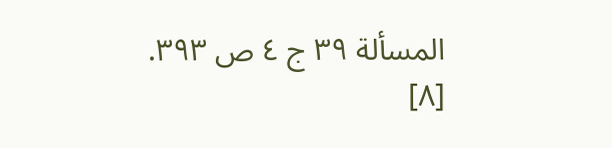المسألة ٣٩ ج ٤ ص ٣٩٣.
[٨]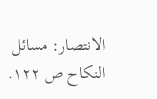الانتصار: مسائل النكاح ص ١٢٢.